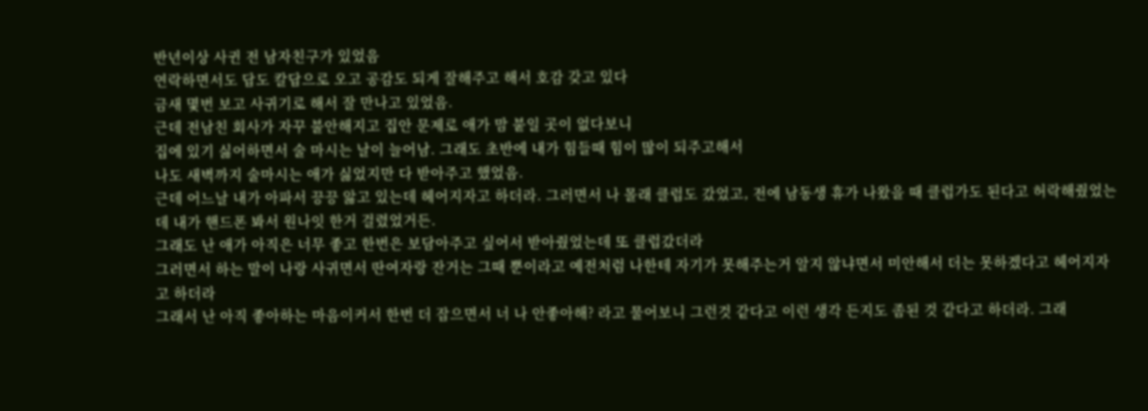반년이상 사귄 전 남자친구가 있었음
연락하면서도 답도 칼답으로 오고 공감도 되게 잘해주고 해서 호감 갖고 있다
금새 몇번 보고 사귀기로 해서 잘 만나고 있었음.
근데 전남친 회사가 자꾸 불안해지고 집안 문제로 애가 맘 붙일 곳이 없다보니
집에 있기 싫어하면서 술 마시는 날이 늘어남. 그래도 초반에 내가 힘들때 힘이 많이 되주고해서
나도 새벽까지 술마시는 애가 싫었지만 다 받아주고 했었음.
근데 어느날 내가 아파서 끙끙 앓고 있는데 헤어지자고 하더라. 그러면서 나 몰래 클럽도 갔었고, 전에 남동생 휴가 나왔을 때 클럽가도 된다고 허락해줬었는데 내가 핸드폰 봐서 원나잇 한거 걸렸었거든.
그래도 난 애가 아직은 너무 좋고 한번은 보담아주고 싶어서 받아줬었는데 또 클럽갔더라
그러면서 하는 말이 나랑 사귀면서 딴여자랑 잔거는 그때 뿐이라고 예전처럼 나한테 자기가 못해주는거 알지 않냐면서 미안해서 더는 못하겠다고 헤어지자고 하더라
그래서 난 아직 좋아하는 마음이커서 한번 더 잡으면서 너 나 안좋아해? 라고 물어보니 그런것 같다고 이런 생각 든지도 좀된 것 같다고 하더라. 그래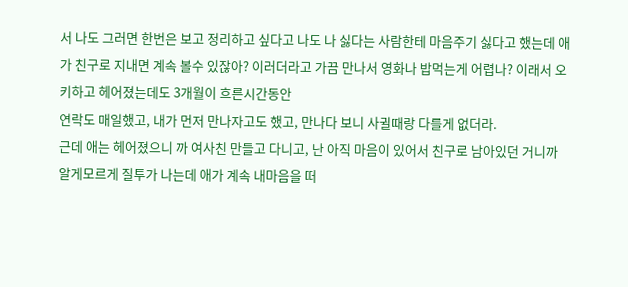서 나도 그러면 한번은 보고 정리하고 싶다고 나도 나 싫다는 사람한테 마음주기 싫다고 했는데 애가 친구로 지내면 계속 볼수 있잖아? 이러더라고 가끔 만나서 영화나 밥먹는게 어렵나? 이래서 오키하고 헤어졌는데도 3개월이 흐른시간동안
연락도 매일했고, 내가 먼저 만나자고도 했고, 만나다 보니 사귈때랑 다를게 없더라.
근데 애는 헤어졌으니 까 여사친 만들고 다니고, 난 아직 마음이 있어서 친구로 남아있던 거니까
알게모르게 질투가 나는데 애가 계속 내마음을 떠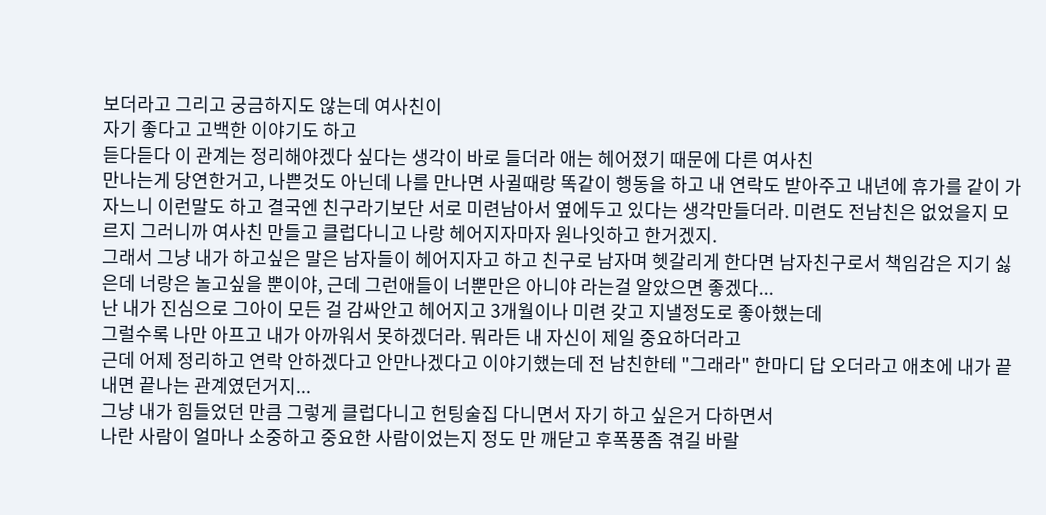보더라고 그리고 궁금하지도 않는데 여사친이
자기 좋다고 고백한 이야기도 하고
듣다듣다 이 관계는 정리해야겠다 싶다는 생각이 바로 들더라 애는 헤어졌기 때문에 다른 여사친
만나는게 당연한거고, 나쁜것도 아닌데 나를 만나면 사귈때랑 똑같이 행동을 하고 내 연락도 받아주고 내년에 휴가를 같이 가자느니 이런말도 하고 결국엔 친구라기보단 서로 미련남아서 옆에두고 있다는 생각만들더라. 미련도 전남친은 없었을지 모르지 그러니까 여사친 만들고 클럽다니고 나랑 헤어지자마자 원나잇하고 한거겠지.
그래서 그냥 내가 하고싶은 말은 남자들이 헤어지자고 하고 친구로 남자며 헷갈리게 한다면 남자친구로서 책임감은 지기 싫은데 너랑은 놀고싶을 뿐이야, 근데 그런애들이 너뿐만은 아니야 라는걸 알았으면 좋겠다...
난 내가 진심으로 그아이 모든 걸 감싸안고 헤어지고 3개월이나 미련 갖고 지낼정도로 좋아했는데
그럴수록 나만 아프고 내가 아까워서 못하겠더라. 뭐라든 내 자신이 제일 중요하더라고
근데 어제 정리하고 연락 안하겠다고 안만나겠다고 이야기했는데 전 남친한테 "그래라" 한마디 답 오더라고 애초에 내가 끝내면 끝나는 관계였던거지...
그냥 내가 힘들었던 만큼 그렇게 클럽다니고 헌팅술집 다니면서 자기 하고 싶은거 다하면서
나란 사람이 얼마나 소중하고 중요한 사람이었는지 정도 만 깨닫고 후폭풍좀 겪길 바랄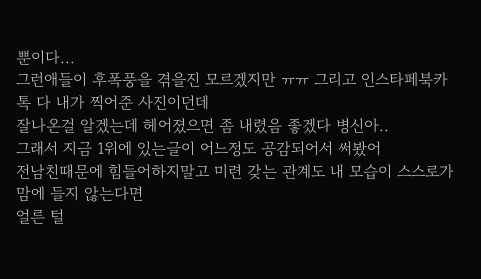뿐이다...
그런애들이 후폭풍을 겪을진 모르겠지만 ㅠㅠ 그리고 인스타페북카톡 다 내가 찍어준 사진이던데
잘나온걸 알겠는데 헤어졌으면 좀 내렸음 좋겠다 병신아..
그래서 지금 1위에 있는글이 어느정도 공감되어서 써봤어
전남친때문에 힘들어하지말고 미련 갖는 관계도 내 모습이 스스로가 맘에 들지 않는다면
얼른 털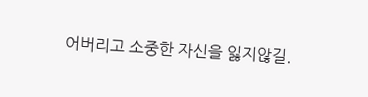어버리고 소중한 자신을 잃지않길.